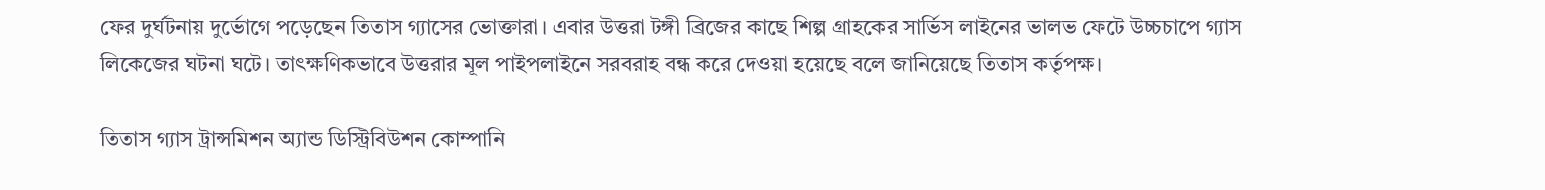ফের দুর্ঘটনায় দুর্ভোগে পড়েছেন তিতাস গ্যাসের ভোক্তারা। এবার উত্তরা টঙ্গী ব্রিজের কাছে শিল্প গ্রাহকের সার্ভিস লাইনের ভালভ ফেটে উচ্চচাপে গ্যাস লিকেজের ঘটনা ঘটে। তাৎক্ষণিকভাবে উত্তরার মূল পাইপলাইনে সরবরাহ বন্ধ করে দেওয়া হয়েছে বলে জানিয়েছে তিতাস কর্তৃপক্ষ।

তিতাস গ্যাস ট্রান্সমিশন অ্যান্ড ডিস্ট্রিবিউশন কোম্পানি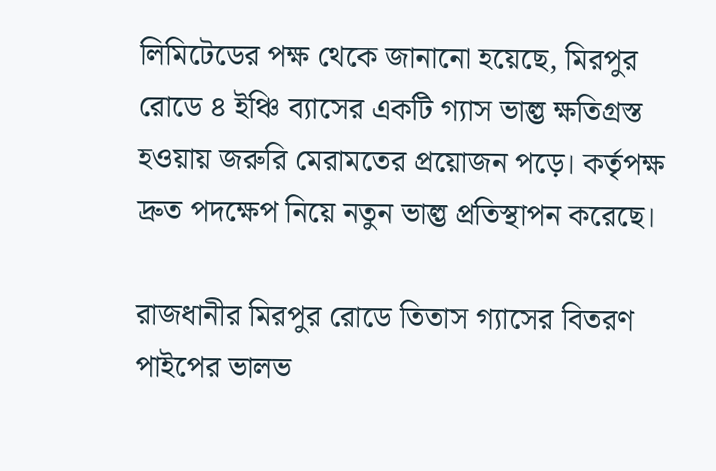লিমিটেডের পক্ষ থেকে জানানো হয়েছে, মিরপুর রোডে ৪ ইঞ্চি ব্যাসের একটি গ্যাস ভাল্ভ ক্ষতিগ্রস্ত হওয়ায় জরুরি মেরামতের প্রয়োজন পড়ে। কর্তৃপক্ষ দ্রুত পদক্ষেপ নিয়ে নতুন ভাল্ভ প্রতিস্থাপন করেছে।

রাজধানীর মিরপুর রোডে তিতাস গ্যাসের বিতরণ পাইপের ভালভ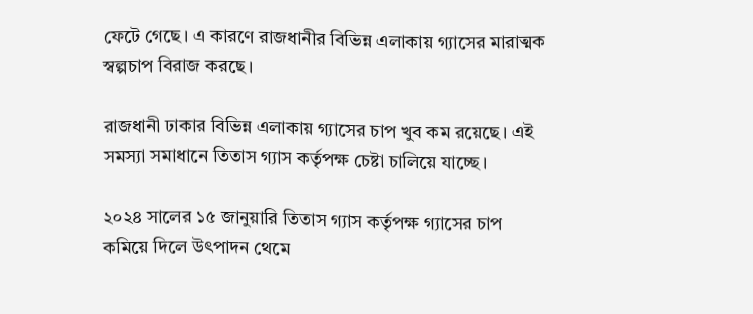ফেটে গেছে। এ কারণে রাজধানীর বিভিন্ন এলাকায় গ্যাসের মারাত্মক স্বল্পচাপ বিরাজ করছে।

রাজধানী ঢাকার বিভিন্ন এলাকায় গ্যাসের চাপ খুব কম রয়েছে। এই সমস্যা সমাধানে তিতাস গ্যাস কর্তৃপক্ষ চেষ্টা চালিয়ে যাচ্ছে।

২০২৪ সালের ১৫ জানুয়ারি তিতাস গ্যাস কর্তৃপক্ষ গ্যাসের চাপ কমিয়ে দিলে উৎপাদন থেমে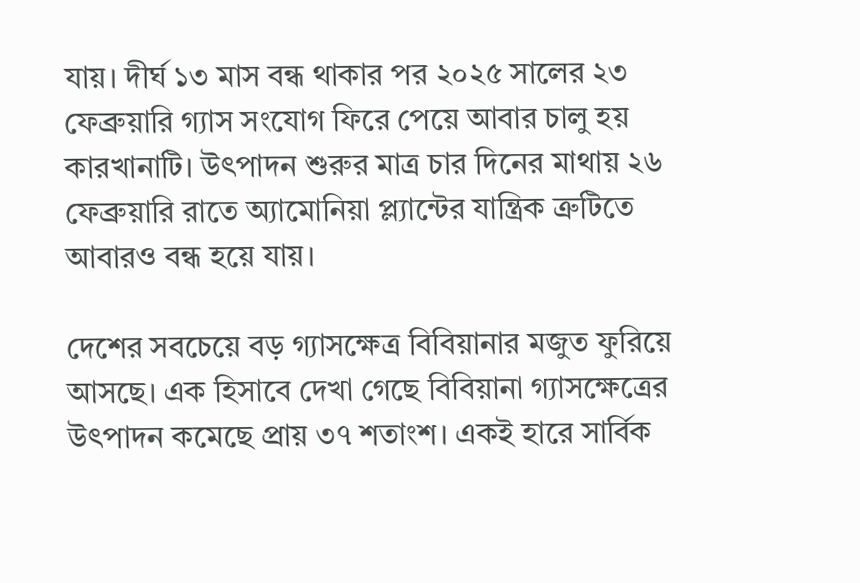যায়। দীর্ঘ ১৩ মাস বন্ধ থাকার পর ২০২৫ সালের ২৩ ফেব্রুয়ারি গ্যাস সংযোগ ফিরে পেয়ে আবার চালু হয় কারখানাটি। উৎপাদন শুরুর মাত্র চার দিনের মাথায় ২৬ ফেব্রুয়ারি রাতে অ্যামোনিয়া প্ল্যান্টের যান্ত্রিক ত্রুটিতে আবারও বন্ধ হয়ে যায়।

দেশের সবচেয়ে বড় গ্যাসক্ষেত্র বিবিয়ানার মজুত ফুরিয়ে আসছে। এক হিসাবে দেখা গেছে বিবিয়ানা গ্যাসক্ষেত্রের উৎপাদন কমেছে প্রায় ৩৭ শতাংশ। একই হারে সার্বিক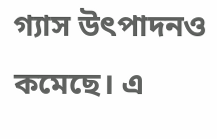গ্যাস উৎপাদনও কমেছে। এ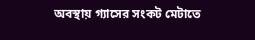অবস্থায় গ্যাসের সংকট মেটাতে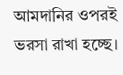আমদানির ওপরই ভরসা রাখা হচ্ছে।